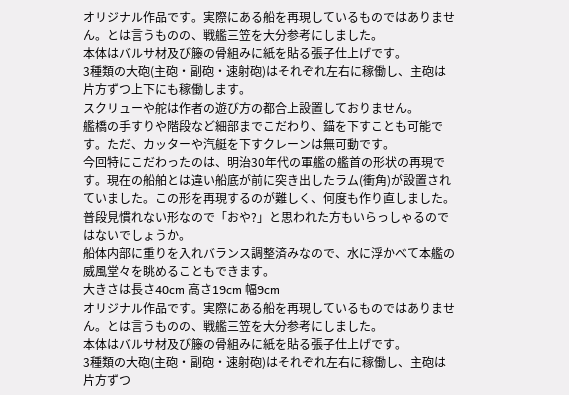オリジナル作品です。実際にある船を再現しているものではありません。とは言うものの、戦艦三笠を大分参考にしました。
本体はバルサ材及び籐の骨組みに紙を貼る張子仕上げです。
3種類の大砲(主砲・副砲・速射砲)はそれぞれ左右に稼働し、主砲は片方ずつ上下にも稼働します。
スクリューや舵は作者の遊び方の都合上設置しておりません。
艦橋の手すりや階段など細部までこだわり、錨を下すことも可能です。ただ、カッターや汽艇を下すクレーンは無可動です。
今回特にこだわったのは、明治30年代の軍艦の艦首の形状の再現です。現在の船舶とは違い船底が前に突き出したラム(衝角)が設置されていました。この形を再現するのが難しく、何度も作り直しました。普段見慣れない形なので「おや?」と思われた方もいらっしゃるのではないでしょうか。
船体内部に重りを入れバランス調整済みなので、水に浮かべて本艦の威風堂々を眺めることもできます。
大きさは長さ40cm 高さ19cm 幅9cm
オリジナル作品です。実際にある船を再現しているものではありません。とは言うものの、戦艦三笠を大分参考にしました。
本体はバルサ材及び籐の骨組みに紙を貼る張子仕上げです。
3種類の大砲(主砲・副砲・速射砲)はそれぞれ左右に稼働し、主砲は片方ずつ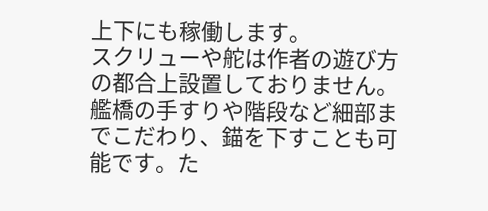上下にも稼働します。
スクリューや舵は作者の遊び方の都合上設置しておりません。
艦橋の手すりや階段など細部までこだわり、錨を下すことも可能です。た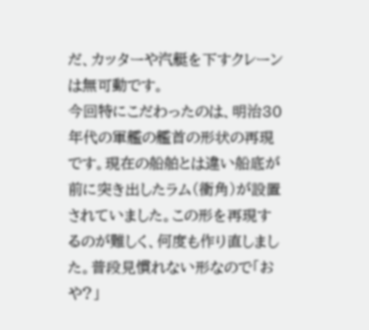だ、カッターや汽艇を下すクレーンは無可動です。
今回特にこだわったのは、明治30年代の軍艦の艦首の形状の再現です。現在の船舶とは違い船底が前に突き出したラム(衝角)が設置されていました。この形を再現するのが難しく、何度も作り直しました。普段見慣れない形なので「おや?」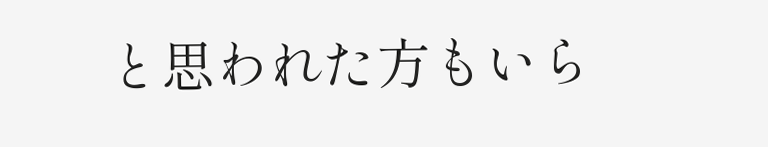と思われた方もいら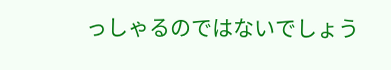っしゃるのではないでしょう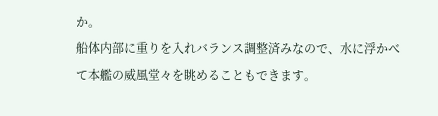か。
船体内部に重りを入れバランス調整済みなので、水に浮かべて本艦の威風堂々を眺めることもできます。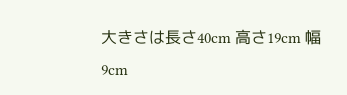大きさは長さ40cm 高さ19cm 幅9cm